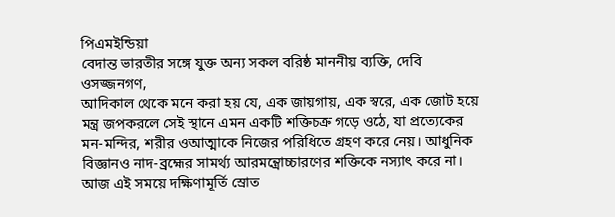পিএমইন্ডিয়া
বেদান্ত ভারতীর সঙ্গে যুক্ত অন্য সকল বরিষ্ঠ মাননীয় ব্যক্তি, দেবি ওসজ্জনগণ,
আদিকাল থেকে মনে করা হয় যে, এক জায়গায়, এক স্বরে, এক জোট হয়ে মন্ত্র জপকরলে সেই স্থানে এমন একটি শক্তিচক্র গড়ে ওঠে, যা প্রত্যেকের মন-মন্দির, শরীর ওআত্মাকে নিজের পরিধিতে গ্রহণ করে নেয়। আধুনিক বিজ্ঞানও নাদ-ব্রহ্মের সামর্থ্য আরমন্ত্রোচ্চারণের শক্তিকে নস্যাৎ করে না। আজ এই সময়ে দক্ষিণামূর্তি স্রোত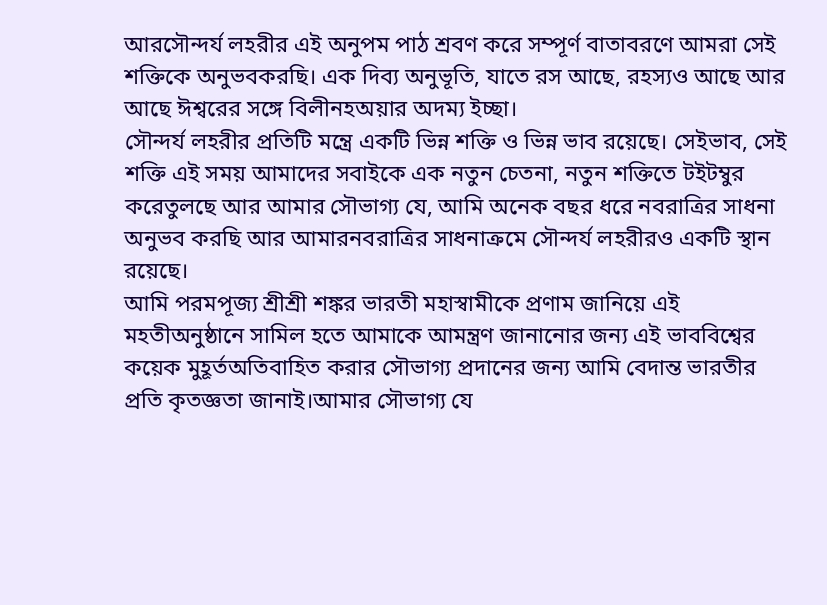আরসৌন্দর্য লহরীর এই অনুপম পাঠ শ্রবণ করে সম্পূর্ণ বাতাবরণে আমরা সেই শক্তিকে অনুভবকরছি। এক দিব্য অনুভূতি, যাতে রস আছে, রহস্যও আছে আর আছে ঈশ্বরের সঙ্গে বিলীনহঅয়ার অদম্য ইচ্ছা।
সৌন্দর্য লহরীর প্রতিটি মন্ত্রে একটি ভিন্ন শক্তি ও ভিন্ন ভাব রয়েছে। সেইভাব, সেই শক্তি এই সময় আমাদের সবাইকে এক নতুন চেতনা, নতুন শক্তিতে টইটম্বুর করেতুলছে আর আমার সৌভাগ্য যে, আমি অনেক বছর ধরে নবরাত্রির সাধনা অনুভব করছি আর আমারনবরাত্রির সাধনাক্রমে সৌন্দর্য লহরীরও একটি স্থান রয়েছে।
আমি পরমপূজ্য শ্রীশ্রী শঙ্কর ভারতী মহাস্বামীকে প্রণাম জানিয়ে এই মহতীঅনুষ্ঠানে সামিল হতে আমাকে আমন্ত্রণ জানানোর জন্য এই ভাববিশ্বের কয়েক মুহূর্তঅতিবাহিত করার সৌভাগ্য প্রদানের জন্য আমি বেদান্ত ভারতীর প্রতি কৃতজ্ঞতা জানাই।আমার সৌভাগ্য যে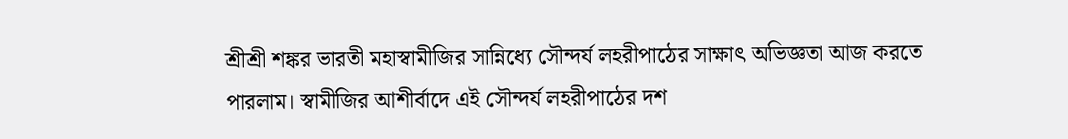শ্রীশ্রী শঙ্কর ভারতী মহাস্বামীজির সান্নিধ্যে সৌন্দর্য লহরীপাঠের সাক্ষাৎ অভিজ্ঞতা আজ করতে পারলাম। স্বামীজির আশীর্বাদে এই সৌন্দর্য লহরীপাঠের দশ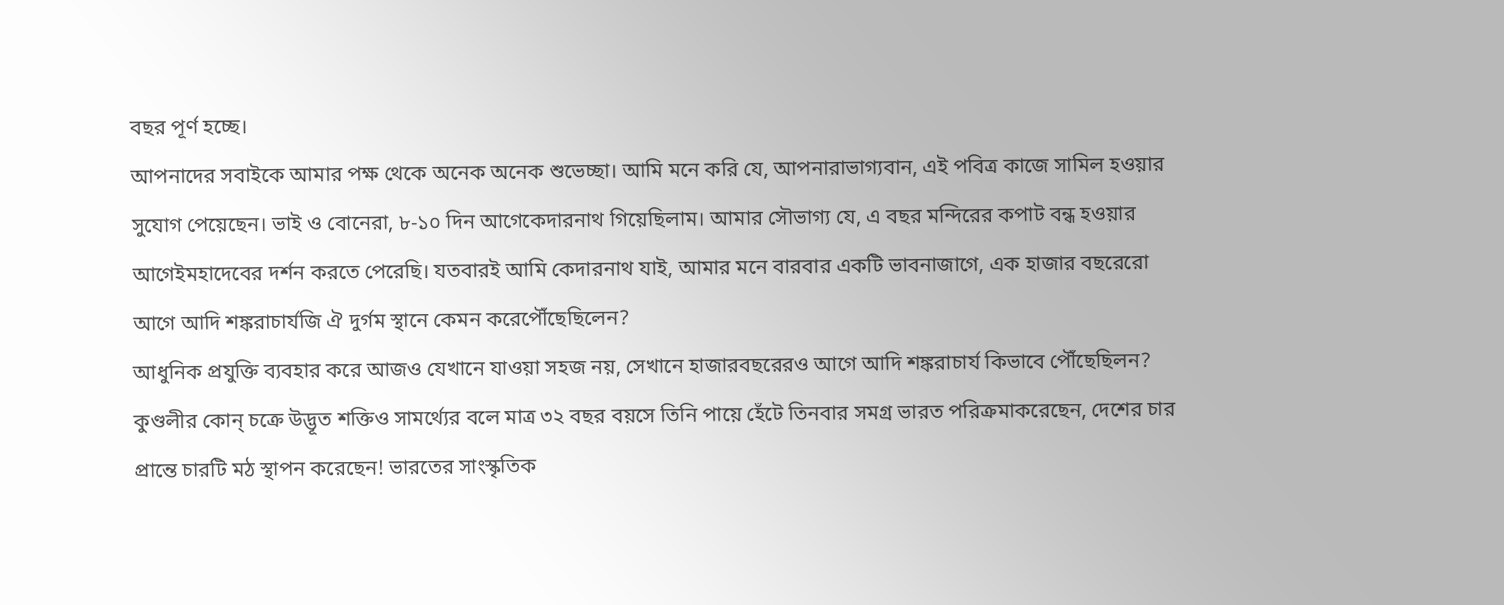বছর পূর্ণ হচ্ছে।
আপনাদের সবাইকে আমার পক্ষ থেকে অনেক অনেক শুভেচ্ছা। আমি মনে করি যে, আপনারাভাগ্যবান, এই পবিত্র কাজে সামিল হওয়ার সুযোগ পেয়েছেন। ভাই ও বোনেরা, ৮-১০ দিন আগেকেদারনাথ গিয়েছিলাম। আমার সৌভাগ্য যে, এ বছর মন্দিরের কপাট বন্ধ হওয়ার আগেইমহাদেবের দর্শন করতে পেরেছি। যতবারই আমি কেদারনাথ যাই, আমার মনে বারবার একটি ভাবনাজাগে, এক হাজার বছরেরো আগে আদি শঙ্করাচার্যজি ঐ দুর্গম স্থানে কেমন করেপৌঁছেছিলেন?
আধুনিক প্রযুক্তি ব্যবহার করে আজও যেখানে যাওয়া সহজ নয়, সেখানে হাজারবছরেরও আগে আদি শঙ্করাচার্য কিভাবে পৌঁছেছিলন? কুণ্ডলীর কোন্ চক্রে উদ্ভূত শক্তিও সামর্থ্যের বলে মাত্র ৩২ বছর বয়সে তিনি পায়ে হেঁটে তিনবার সমগ্র ভারত পরিক্রমাকরেছেন, দেশের চার প্রান্তে চারটি মঠ স্থাপন করেছেন! ভারতের সাংস্কৃতিক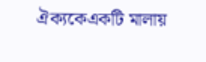ঐক্যকেএকটি মালায়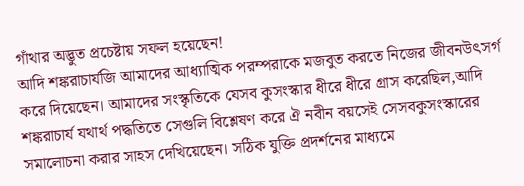গাঁথার অদ্ভুত প্রচেষ্টায় সফল হয়েছেন!
আদি শঙ্করাচার্যজি আমাদের আধ্যাত্মিক পরম্পরাকে মজবুত করতে নিজের জীবনউৎসর্গ করে দিয়েছেন। আমাদের সংস্কৃতিকে যেসব কুসংস্কার ধীরে ধীরে গ্রাস করেছিল,আদি শঙ্করাচার্য যথার্থ পদ্ধতিতে সেগুলি বিশ্লেষণ করে ঐ নবীন বয়সেই সেসবকুসংস্কারের সমালোচনা করার সাহস দেখিয়েছেন। সঠিক যুক্তি প্রদর্শনের মাধ্যমে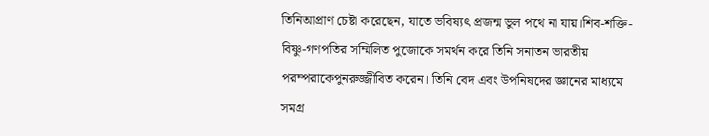তিনিআপ্রাণ চেষ্টা করেছেন, যাতে ভবিষ্যৎ প্রজন্ম ভুল পথে না যায়।শিব-শক্তি-বিষ্ণু-গণপতির সম্মিলিত পুজোকে সমর্থন করে তিনি সনাতন ভারতীয় পরম্পরাকেপুনরুজ্জীবিত করেন। তিনি বেদ এবং উপনিষদের জ্ঞানের মাধ্যমে সমগ্র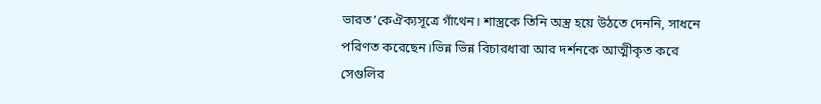ভারত’কেঐক্যসূত্রে গাঁথেন। শাস্ত্রকে তিনি অস্ত্র হয়ে উঠতে দেননি, সাধনে পরিণত করেছেন।ভিন্ন ভিন্ন বিচারধারা আর দর্শনকে আত্মীকৃত করে সেগুলির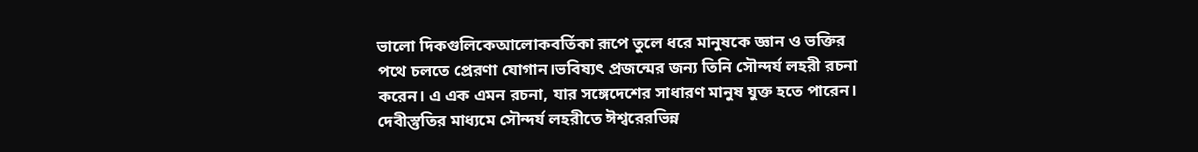ভালো দিকগুলিকেআলোকবর্তিকা রূপে তুলে ধরে মানুষকে জ্ঞান ও ভক্তির পথে চলতে প্রেরণা যোগান।ভবিষ্যৎ প্রজন্মের জন্য তিনি সৌন্দর্য লহরী রচনা করেন। এ এক এমন রচনা, যার সঙ্গেদেশের সাধারণ মানুষ যুক্ত হতে পারেন। দেবীস্তুতির মাধ্যমে সৌন্দর্য লহরীতে ঈশ্বরেরভিন্ন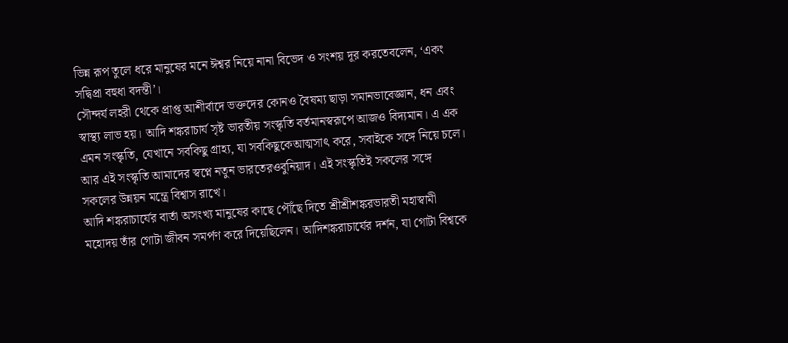ভিন্ন রূপ তুলে ধরে মানুষের মনে ঈশ্বর নিয়ে নানা বিভেদ ও সংশয় দূর করতেবলেন, ‘একং সদ্বিপ্রা বহুধা বদন্তী’।
সৌন্দর্য লহরী থেকে প্রাপ্ত আশীর্বাদে ভক্তদের কোনও বৈষম্য ছাড়া সমানভাবেজ্ঞান, ধন এবং স্বাস্থ্য লাভ হয়। আদি শঙ্করাচার্য সৃষ্ট ভারতীয় সংস্কৃতি বর্তমানস্বরূপে আজও বিদ্যমান। এ এক এমন সংস্কৃতি, যেখানে সবকিছু গ্রাহ্য, যা সবকিছুকেআত্মসাৎ করে, সবাইকে সঙ্গে নিয়ে চলে। আর এই সংস্কৃতি আমাদের স্বপ্নে নতুন ভারতেরওবুনিয়াদ। এই সংস্কৃতিই সকলের সঙ্গে সকলের উন্নয়ন মন্ত্রে বিশ্বাস রাখে।
আদি শঙ্করাচার্যের বার্তা অসংখ্য মানুষের কাছে পৌঁছে দিতে শ্রীশ্রীশঙ্করভারতী মহাস্বামী মহোদয় তাঁর গোটা জীবন সমর্পণ করে দিয়েছিলেন। আদিশঙ্করাচার্যের দর্শন, যা গোটা বিশ্বকে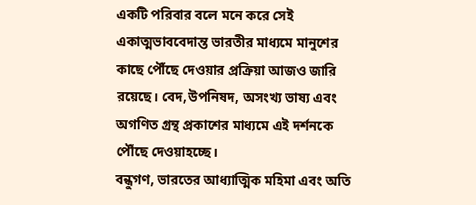একটি পরিবার বলে মনে করে সেই একাত্মভাববেদান্ত ভারতীর মাধ্যমে মানুশের কাছে পৌঁছে দেওয়ার প্রক্রিয়া আজও জারি রয়েছে। বেদ,উপনিষদ, অসংখ্য ভাষ্য এবং অগণিত গ্রন্থ প্রকাশের মাধ্যমে এই দর্শনকে পৌঁছে দেওয়াহচ্ছে।
বন্ধুগণ, ভারতের আধ্যাত্মিক মহিমা এবং অতি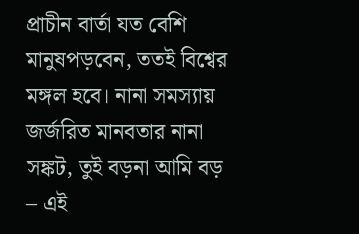প্রাচীন বার্তা যত বেশি মানুষপড়বেন, ততই বিশ্বের মঙ্গল হবে। নানা সমস্যায় জর্জরিত মানবতার নানা সঙ্কট, তুই বড়না আমি বড় – এই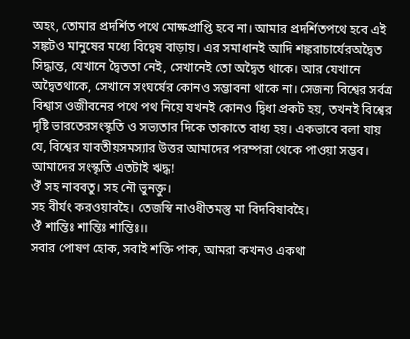অহং, তোমার প্রদর্শিত পথে মোক্ষপ্রাপ্তি হবে না। আমার প্রদর্শিতপথে হবে এই সঙ্কটও মানুষের মধ্যে বিদ্বেষ বাড়ায়। এর সমাধানই আদি শঙ্করাচার্যেরঅদ্বৈত সিদ্ধান্ত, যেখানে দ্বৈততা নেই, সেখানেই তো অদ্বৈত থাকে। আর যেখানে অদ্বৈতথাকে, সেখানে সংঘর্ষের কোনও সম্ভাবনা থাকে না। সেজন্য বিশ্বের সর্বত্র বিশ্বাস ওজীবনের পথে পথ নিয়ে যখনই কোনও দ্বিধা প্রকট হয়, তখনই বিশ্বের দৃষ্টি ভারতেরসংস্কৃতি ও সভ্যতার দিকে তাকাতে বাধ্য হয়। একভাবে বলা যায় যে, বিশ্বের যাবতীয়সমস্যার উত্তর আমাদের পরম্পরা থেকে পাওয়া সম্ভব। আমাদের সংস্কৃতি এতটাই ঋদ্ধ!
ঔঁ সহ নাববতু। সহ নৌ ভুনক্তু।
সহ বীর্যং করওয়াবহৈ। তেজস্বি নাওধীতমস্তু মা বিদবিষাবহৈ।
ঔঁ শান্তিঃ শান্তিঃ শান্তিঃ।।
সবার পোষণ হোক, সবাই শক্তি পাক, আমরা কখনও একথা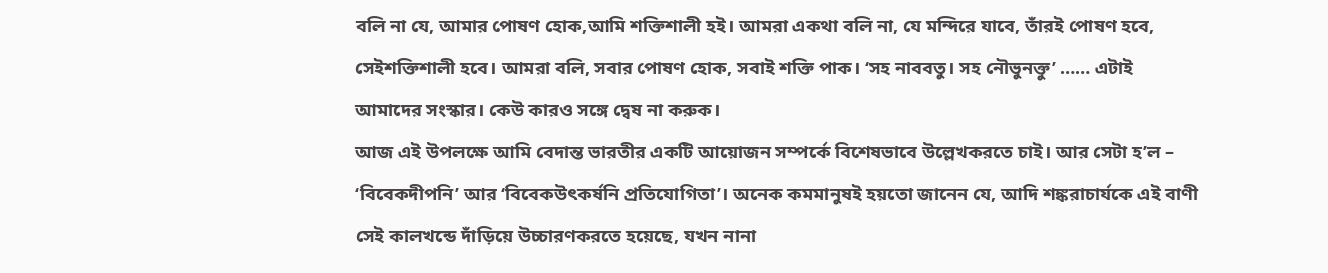বলি না যে, আমার পোষণ হোক,আমি শক্তিশালী হই। আমরা একথা বলি না, যে মন্দিরে যাবে, তাঁরই পোষণ হবে, সেইশক্তিশালী হবে। আমরা বলি, সবার পোষণ হোক, সবাই শক্তি পাক। ‘সহ নাববতু। সহ নৌভুনক্তু’ …… এটাই আমাদের সংস্কার। কেউ কারও সঙ্গে দ্বেষ না করুক।
আজ এই উপলক্ষে আমি বেদান্ত ভারতীর একটি আয়োজন সম্পর্কে বিশেষভাবে উল্লেখকরতে চাই। আর সেটা হ’ল – ‘বিবেকদীপনি’ আর ‘বিবেকউৎকর্ষনি প্রতিযোগিতা’। অনেক কমমানুষই হয়তো জানেন যে, আদি শঙ্করাচার্যকে এই বাণী সেই কালখন্ডে দাঁড়িয়ে উচ্চারণকরতে হয়েছে, যখন নানা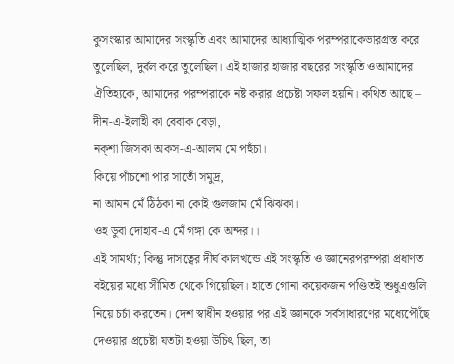কুসংস্কার আমাদের সংস্কৃতি এবং আমাদের আধ্যাত্মিক পরম্পরাকেভারগ্রস্ত করে তুলেছিল, দুর্বল করে তুলেছিল। এই হাজার হাজার বছরের সংস্কৃতি ওআমাদের ঐতিহ্যকে, আমাদের পরম্পরাকে নষ্ট করার প্রচেষ্টা সফল হয়নি। কথিত আছে –
দীন-এ-ইলাহী কা বেবাক বেড়া,
নক্শা জিসকা অকস-এ-আলম মে পহুঁচা।
কিয়ে পাঁচশো পার সাতোঁ সমুদ্র,
না আমন মেঁ ঠিঠকা না কোই গুলজাম মেঁ ঝিঝকা।
ওহ ডুবা দোহাব-এ মেঁ গঙ্গা কে অন্দর।।
এই সামর্থ্য; কিন্তু দাসত্বের দীর্ঘ কালখন্ডে এই সংস্কৃতি ও জ্ঞানেরপরম্পরা প্রধাণত বইয়ের মধ্যে সীমিত থেকে গিয়েছিল। হাতে গোনা কয়েকজন পণ্ডিতই শুধুএগুলি নিয়ে চর্চা করতেন। দেশ স্বাধীন হওয়ার পর এই জ্ঞানকে সর্বসাধারণের মধ্যেপৌঁছে দেওয়ার প্রচেষ্টা যতটা হওয়া উচিৎ ছিল, তা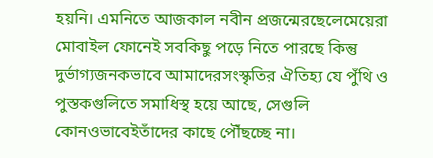হয়নি। এমনিতে আজকাল নবীন প্রজন্মেরছেলেমেয়েরা মোবাইল ফোনেই সবকিছু পড়ে নিতে পারছে কিন্তু দুর্ভাগ্যজনকভাবে আমাদেরসংস্কৃতির ঐতিহ্য যে পুঁথি ও পুস্তকগুলিতে সমাধিস্থ হয়ে আছে, সেগুলি কোনওভাবেইতাঁদের কাছে পৌঁছচ্ছে না।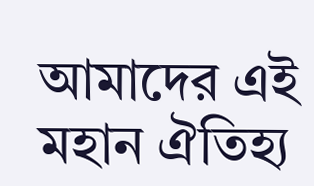আমাদের এই মহান ঐতিহ্য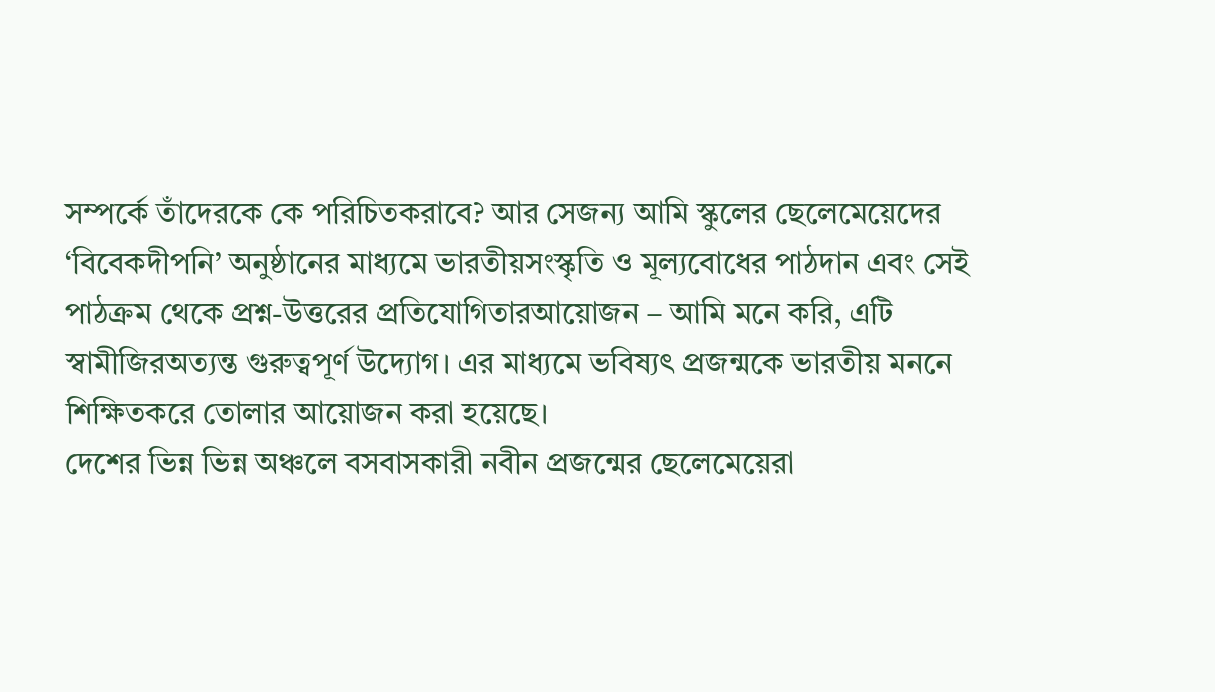সম্পর্কে তাঁদেরকে কে পরিচিতকরাবে? আর সেজন্য আমি স্কুলের ছেলেমেয়েদের ‘বিবেকদীপনি’ অনুষ্ঠানের মাধ্যমে ভারতীয়সংস্কৃতি ও মূল্যবোধের পাঠদান এবং সেই পাঠক্রম থেকে প্রশ্ন-উত্তরের প্রতিযোগিতারআয়োজন – আমি মনে করি, এটি স্বামীজিরঅত্যন্ত গুরুত্বপূর্ণ উদ্যোগ। এর মাধ্যমে ভবিষ্যৎ প্রজন্মকে ভারতীয় মননে শিক্ষিতকরে তোলার আয়োজন করা হয়েছে।
দেশের ভিন্ন ভিন্ন অঞ্চলে বসবাসকারী নবীন প্রজন্মের ছেলেমেয়েরা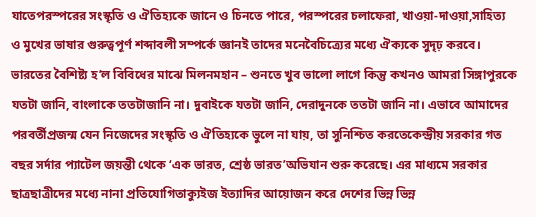যাতেপরস্পরের সংস্কৃতি ও ঐতিহ্যকে জানে ও চিনতে পারে, পরস্পরের চলাফেরা, খাওয়া-দাওয়া,সাহিত্য ও মুখের ভাষার গুরুত্বপূর্ণ শব্দাবলী সম্পর্কে জ্ঞানই তাদের মনেবৈচিত্র্যের মধ্যে ঐক্যকে সুদৃঢ় করবে। ভারতের বৈশিষ্ট্য হ’ল বিবিধের মাঝে মিলনমহান – শুনতে খুব ভালো লাগে কিন্তু কখনও আমরা সিঙ্গাপুরকে যতটা জানি, বাংলাকে ততটাজানি না। দুবাইকে যতটা জানি, দেরাদুনকে ততটা জানি না। এভাবে আমাদের পরবর্তীপ্রজন্ম যেন নিজেদের সংস্কৃতি ও ঐতিহ্যকে ভুলে না যায়, তা সুনিশ্চিত করতেকেন্দ্রীয় সরকার গত বছর সর্দার প্যাটেল জয়ন্তী থেকে ‘এক ভারত, শ্রেষ্ঠ ভারত’অভিযান শুরু করেছে। এর মাধ্যমে সরকার ছাত্রছাত্রীদের মধ্যে নানা প্রতিযোগিতাক্যুইজ ইত্যাদির আয়োজন করে দেশের ভিন্ন ভিন্ন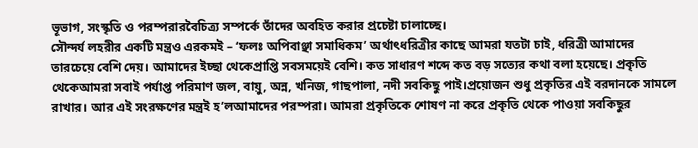ভূভাগ, সংস্কৃতি ও পরম্পরারবৈচিত্র্য সম্পর্কে তাঁদের অবহিত করার প্রচেষ্টা চালাচ্ছে।
সৌন্দর্য লহরীর একটি মন্ত্রও এরকমই – ‘ফলঃ অপিবাঞ্ছা সমাধিকম’ অর্থাৎধরিত্রীর কাছে আমরা যতটা চাই, ধরিত্রী আমাদের তারচেয়ে বেশি দেয়। আমাদের ইচ্ছা থেকেপ্রাপ্তি সবসময়েই বেশি। কত সাধারণ শব্দে কত বড় সত্যের কথা বলা হয়েছে। প্রকৃতি থেকেআমরা সবাই পর্যাপ্ত পরিমাণ জল, বায়ু, অন্ন, খনিজ, গাছপালা, নদী সবকিছু পাই।প্রয়োজন শুধু প্রকৃতির এই বরদানকে সামলে রাখার। আর এই সংরক্ষণের মন্ত্রই হ’লআমাদের পরম্পরা। আমরা প্রকৃতিকে শোষণ না করে প্রকৃতি থেকে পাওয়া সবকিছুর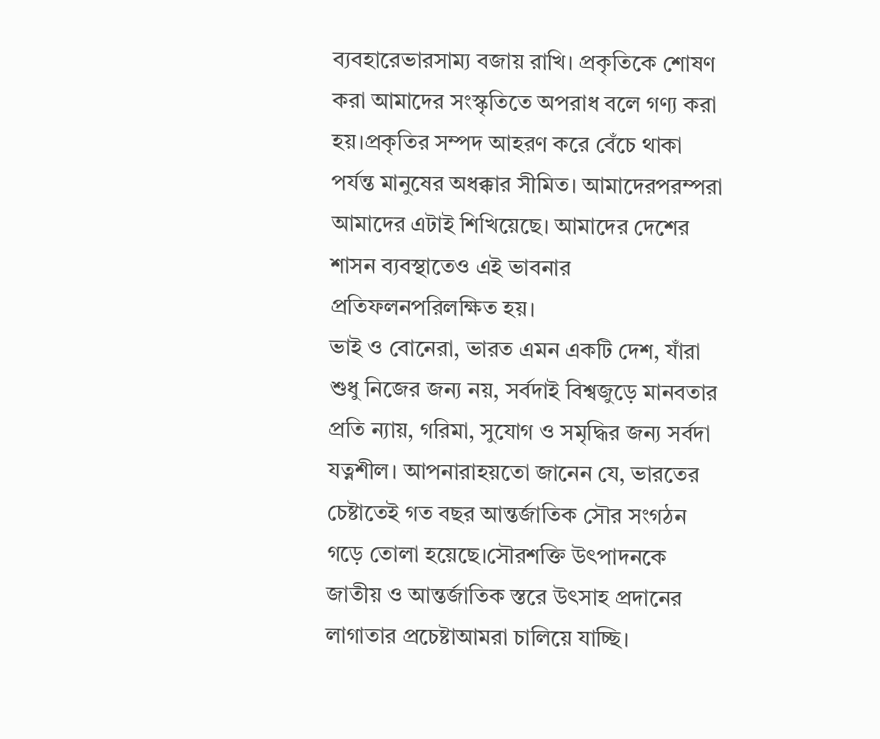ব্যবহারেভারসাম্য বজায় রাখি। প্রকৃতিকে শোষণ করা আমাদের সংস্কৃতিতে অপরাধ বলে গণ্য করা হয়।প্রকৃতির সম্পদ আহরণ করে বেঁচে থাকা পর্যন্ত মানুষের অধক্কার সীমিত। আমাদেরপরম্পরা আমাদের এটাই শিখিয়েছে। আমাদের দেশের শাসন ব্যবস্থাতেও এই ভাবনার প্রতিফলনপরিলক্ষিত হয়।
ভাই ও বোনেরা, ভারত এমন একটি দেশ, যাঁরা শুধু নিজের জন্য নয়, সর্বদাই বিশ্বজুড়ে মানবতার প্রতি ন্যায়, গরিমা, সুযোগ ও সমৃদ্ধির জন্য সর্বদা যত্নশীল। আপনারাহয়তো জানেন যে, ভারতের চেষ্টাতেই গত বছর আন্তর্জাতিক সৌর সংগঠন গড়ে তোলা হয়েছে।সৌরশক্তি উৎপাদনকে জাতীয় ও আন্তর্জাতিক স্তরে উৎসাহ প্রদানের লাগাতার প্রচেষ্টাআমরা চালিয়ে যাচ্ছি।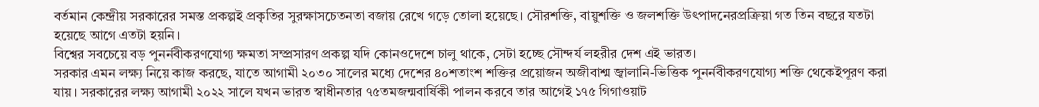বর্তমান কেন্দ্রীয় সরকারের সমস্ত প্রকল্পই প্রকৃতির সুরক্ষাসচেতনতা বজায় রেখে গড়ে তোলা হয়েছে। সৌরশক্তি, বায়ুশক্তি ও জলশক্তি উৎপাদনেরপ্রক্রিয়া গত তিন বছরে যতটা হয়েছে আগে এতটা হয়নি।
বিশ্বের সবচেয়ে বড় পুনর্নবীকরণযোগ্য ক্ষমতা সম্প্রসারণ প্রকল্প যদি কোনওদেশে চালু থাকে, সেটা হচ্ছে সৌন্দর্য লহরীর দেশ এই ভারত।
সরকার এমন লক্ষ্য নিয়ে কাজ করছে, যাতে আগামী ২০৩০ সালের মধ্যে দেশের ৪০শতাংশ শক্তির প্রয়োজন অজীবাশ্ম জ্বালানি-ভিত্তিক পুনর্নবীকরণযোগ্য শক্তি থেকেইপূরণ করা যায়। সরকারের লক্ষ্য আগামী ২০২২ সালে যখন ভারত স্বাধীনতার ৭৫তমজন্মবার্ষিকী পালন করবে তার আগেই ১৭৫ গিগাওয়াট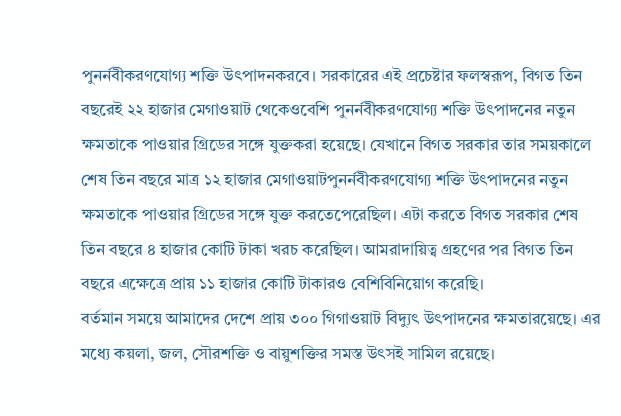পুনর্নবীকরণযোগ্য শক্তি উৎপাদনকরবে। সরকারের এই প্রচেষ্টার ফলস্বরূপ, বিগত তিন বছরেই ২২ হাজার মেগাওয়াট থেকেওবেশি পুনর্নবীকরণযোগ্য শক্তি উৎপাদনের নতুন ক্ষমতাকে পাওয়ার গ্রিডের সঙ্গে যুক্তকরা হয়েছে। যেখানে বিগত সরকার তার সময়কালে শেষ তিন বছরে মাত্র ১২ হাজার মেগাওয়াটপুনর্নবীকরণযোগ্য শক্তি উৎপাদনের নতুন ক্ষমতাকে পাওয়ার গ্রিডের সঙ্গে যুক্ত করতেপেরেছিল। এটা করতে বিগত সরকার শেষ তিন বছরে ৪ হাজার কোটি টাকা খরচ করেছিল। আমরাদায়িত্ব গ্রহণের পর বিগত তিন বছরে এক্ষেত্রে প্রায় ১১ হাজার কোটি টাকারও বেশিবিনিয়োগ করেছি।
বর্তমান সময়ে আমাদের দেশে প্রায় ৩০০ গিগাওয়াট বিদ্যুৎ উৎপাদনের ক্ষমতারয়েছে। এর মধ্যে কয়লা, জল, সৌরশক্তি ও বায়ুশক্তির সমস্ত উৎসই সামিল রয়েছে।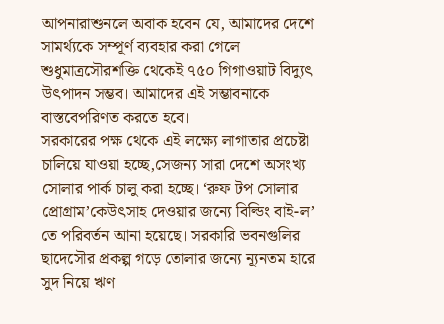আপনারাশুনলে অবাক হবেন যে, আমাদের দেশে সামর্থ্যকে সম্পূর্ণ ব্যবহার করা গেলে শুধুমাত্রসৌরশক্তি থেকেই ৭৫০ গিগাওয়াট বিদ্যুৎ উৎপাদন সম্ভব। আমাদের এই সম্ভাবনাকে বাস্তবেপরিণত করতে হবে।
সরকারের পক্ষ থেকে এই লক্ষ্যে লাগাতার প্রচেষ্টা চালিয়ে যাওয়া হচ্ছে,সেজন্য সারা দেশে অসংখ্য সোলার পার্ক চালু করা হচ্ছে। ‘রুফ টপ সোলার প্রোগ্রাম’কেউৎসাহ দেওয়ার জন্যে বিল্ডিং বাই-ল’ তে পরিবর্তন আনা হয়েছে। সরকারি ভবনগুলির ছাদেসৌর প্রকল্প গড়ে তোলার জন্যে ন্যূনতম হারে সুদ নিয়ে ঋণ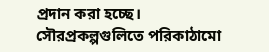প্রদান করা হচ্ছে। সৌরপ্রকল্পগুলিতে পরিকাঠামো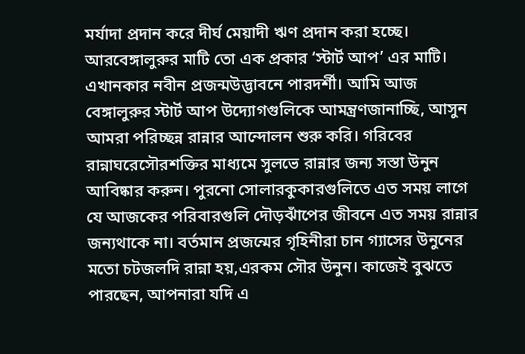মর্যাদা প্রদান করে দীর্ঘ মেয়াদী ঋণ প্রদান করা হচ্ছে। আরবেঙ্গালুরুর মাটি তো এক প্রকার ‘স্টার্ট আপ’ এর মাটি। এখানকার নবীন প্রজন্মউদ্ভাবনে পারদর্শী। আমি আজ বেঙ্গালুরুর স্টার্ট আপ উদ্যোগগুলিকে আমন্ত্রণজানাচ্ছি, আসুন আমরা পরিচ্ছন্ন রান্নার আন্দোলন শুরু করি। গরিবের রান্নাঘরেসৌরশক্তির মাধ্যমে সুলভে রান্নার জন্য সস্তা উনুন আবিষ্কার করুন। পুরনো সোলারকুকারগুলিতে এত সময় লাগে যে আজকের পরিবারগুলি দৌড়ঝাঁপের জীবনে এত সময় রান্নার জন্যথাকে না। বর্তমান প্রজন্মের গৃহিনীরা চান গ্যাসের উনুনের মতো চটজলদি রান্না হয়,এরকম সৌর উনুন। কাজেই বুঝতে পারছেন, আপনারা যদি এ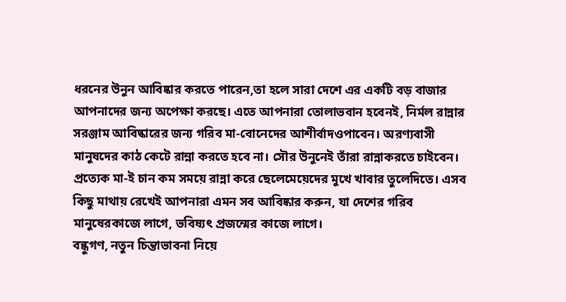ধরনের উনুন আবিষ্কার করতে পারেন,তা হলে সারা দেশে এর একটি বড় বাজার আপনাদের জন্য অপেক্ষা করছে। এতে আপনারা তোলাভবান হবেনই, নির্মল রান্নার সরঞ্জাম আবিষ্কারের জন্য গরিব মা-বোনেদের আশীর্বাদওপাবেন। অরণ্যবাসী মানুষদের কাঠ কেটে রান্না করতে হবে না। সৌর উনুনেই তাঁরা রান্নাকরতে চাইবেন। প্রত্যেক মা-ই চান কম সময়ে রান্না করে ছেলেমেয়েদের মুখে খাবার তুলেদিতে। এসব কিছু মাথায় রেখেই আপনারা এমন সব আবিষ্কার করুন, যা দেশের গরিব মানুষেরকাজে লাগে, ভবিষ্যৎ প্রজন্মের কাজে লাগে।
বন্ধুগণ, নতুন চিন্তাভাবনা নিয়ে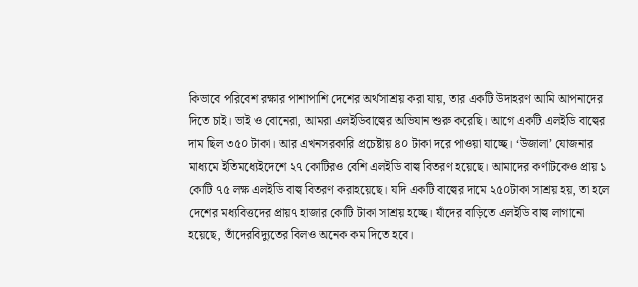কিভাবে পরিবেশ রক্ষার পাশাপাশি দেশের অর্থসাশ্রয় করা যায়, তার একটি উদাহরণ আমি আপনাদের দিতে চাই। ভাই ও বোনেরা, আমরা এলইডিবাল্বের অভিযান শুরু করেছি। আগে একটি এলইডি বাল্বের দাম ছিল ৩৫০ টাকা। আর এখনসরকারি প্রচেষ্টায় ৪০ টাকা দরে পাওয়া যাচ্ছে। ‘উজালা’ যোজনার মাধ্যমে ইতিমধ্যেইদেশে ২৭ কোটিরও বেশি এলইডি বাল্ব বিতরণ হয়েছে। আমাদের কর্ণাটকেও প্রায় ১ কোটি ৭৫ লক্ষ এলইডি বাল্ব বিতরণ করাহয়েছে। যদি একটি বাল্বের দামে ২৫০টাকা সাশ্রয় হয়, তা হলে দেশের মধ্যবিত্তদের প্রায়৭ হাজার কোটি টাকা সাশ্রয় হচ্ছে। যাঁদের বাড়িতে এলইডি বাল্ব লাগানো হয়েছে, তাঁদেরবিদ্যুতের বিলও অনেক কম দিতে হবে।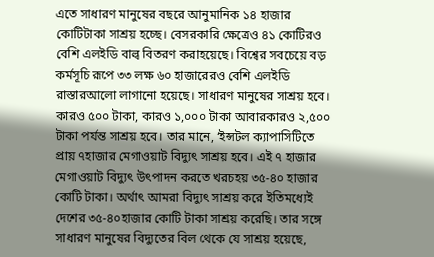এতে সাধারণ মানুষের বছরে আনুমানিক ১৪ হাজার কোটিটাকা সাশ্রয় হচ্ছে। বেসরকারি ক্ষেত্রেও ৪১ কোটিরও বেশি এলইডি বাল্ব বিতরণ করাহয়েছে। বিশ্বের সবচেয়ে বড় কর্মসূচি রূপে ৩৩ লক্ষ ৬০ হাজারেরও বেশি এলইডি রাস্তারআলো লাগানো হয়েছে। সাধারণ মানুষের সাশ্রয় হবে। কারও ৫০০ টাকা, কারও ১,০০০ টাকা আবারকারও ২,৫০০ টাকা পর্যন্ত সাশ্রয় হবে। তার মানে, ‘ইন্সটল ক্যাপাসিটিতে প্রায় ৭হাজার মেগাওয়াট বিদ্যুৎ সাশ্রয় হবে। এই ৭ হাজার মেগাওয়াট বিদ্যুৎ উৎপাদন করতে খরচহয় ৩৫-৪০ হাজার কোটি টাকা। অর্থাৎ আমরা বিদ্যুৎ সাশ্রয় করে ইতিমধ্যেই দেশের ৩৫-৪০হাজার কোটি টাকা সাশ্রয় করেছি। তার সঙ্গে সাধারণ মানুষের বিদ্যুতের বিল থেকে যে সাশ্রয় হয়েছে,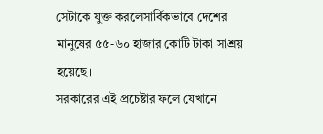সেটাকে যুক্ত করলেসার্বিকভাবে দেশের মানুষের ৫৫-৬০ হাজার কোটি টাকা সাশ্রয় হয়েছে।
সরকারের এই প্রচেষ্টার ফলে যেখানে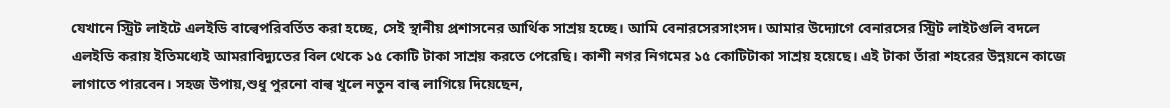যেখানে স্ট্রিট লাইটে এলইডি বাল্বেপরিবর্তিত করা হচ্ছে, সেই স্থানীয় প্রশাসনের আর্থিক সাশ্রয় হচ্ছে। আমি বেনারসেরসাংসদ। আমার উদ্যোগে বেনারসের স্ট্রিট লাইটগুলি বদলে এলইডি করায় ইতিমধ্যেই আমরাবিদ্যুতের বিল থেকে ১৫ কোটি টাকা সাশ্রয় করতে পেরেছি। কাশী নগর নিগমের ১৫ কোটিটাকা সাশ্রয় হয়েছে। এই টাকা তাঁরা শহরের উন্নয়নে কাজে লাগাতে পারবেন। সহজ উপায়,শুধু পুরনো বাল্ব খুলে নতুন বাল্ব লাগিয়ে দিয়েছেন,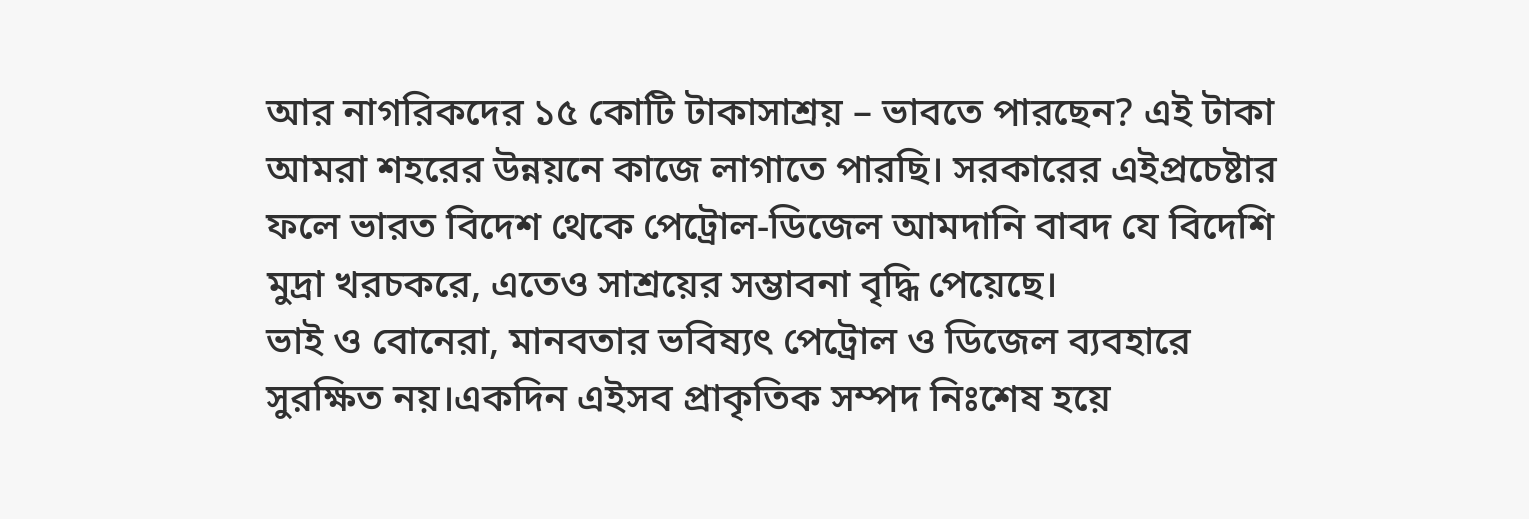আর নাগরিকদের ১৫ কোটি টাকাসাশ্রয় – ভাবতে পারছেন? এই টাকা আমরা শহরের উন্নয়নে কাজে লাগাতে পারছি। সরকারের এইপ্রচেষ্টার ফলে ভারত বিদেশ থেকে পেট্রোল-ডিজেল আমদানি বাবদ যে বিদেশি মুদ্রা খরচকরে, এতেও সাশ্রয়ের সম্ভাবনা বৃদ্ধি পেয়েছে।
ভাই ও বোনেরা, মানবতার ভবিষ্যৎ পেট্রোল ও ডিজেল ব্যবহারে সুরক্ষিত নয়।একদিন এইসব প্রাকৃতিক সম্পদ নিঃশেষ হয়ে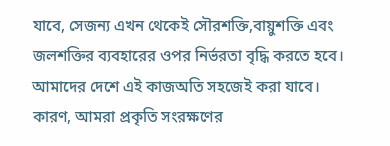যাবে, সেজন্য এখন থেকেই সৌরশক্তি,বায়ুশক্তি এবং জলশক্তির ব্যবহারের ওপর নির্ভরতা বৃদ্ধি করতে হবে। আমাদের দেশে এই কাজঅতি সহজেই করা যাবে। কারণ, আমরা প্রকৃতি সংরক্ষণের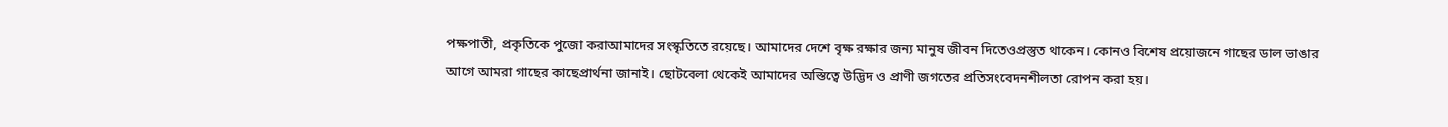পক্ষপাতী, প্রকৃতিকে পুজো করাআমাদের সংস্কৃতিতে রয়েছে। আমাদের দেশে বৃক্ষ রক্ষার জন্য মানুষ জীবন দিতেওপ্রস্তুত থাকেন। কোনও বিশেষ প্রয়োজনে গাছের ডাল ভাঙার আগে আমরা গাছের কাছেপ্রার্থনা জানাই। ছোটবেলা থেকেই আমাদের অস্তিত্বে উদ্ভিদ ও প্রাণী জগতের প্রতিসংবেদনশীলতা রোপন করা হয়।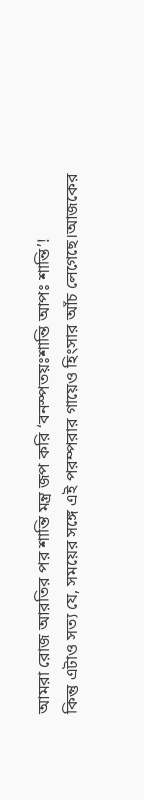আমরা রোজ আরতির পর শান্তি মন্ত্র জপ করি ‘বনস্পতয়ঃশান্তি আপঃ শান্তি’!
কিন্তু এটাও সত্য যে, সময়ের সঙ্গে এই পরম্পরার গায়েও হিংসার আঁচ লেগেছে।আজকের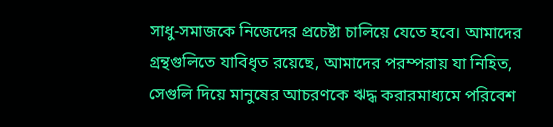সাধু-সমাজকে নিজেদের প্রচেষ্টা চালিয়ে যেতে হবে। আমাদের গ্রন্থগুলিতে যাবিধৃত রয়েছে, আমাদের পরম্পরায় যা নিহিত, সেগুলি দিয়ে মানুষের আচরণকে ঋদ্ধ করারমাধ্যমে পরিবেশ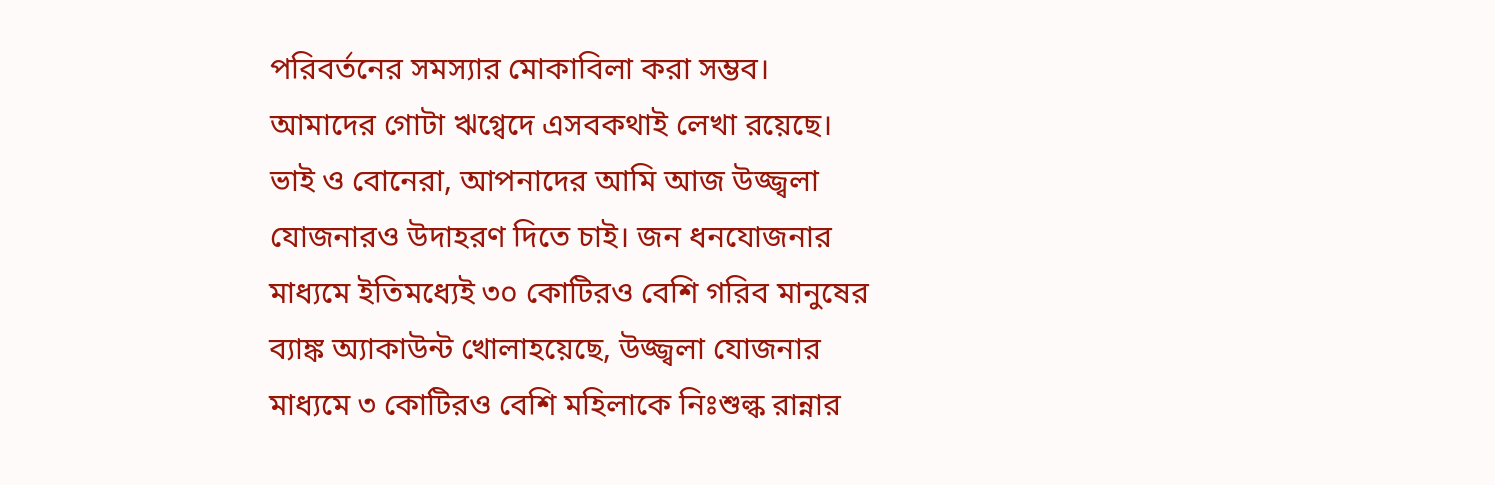পরিবর্তনের সমস্যার মোকাবিলা করা সম্ভব। আমাদের গোটা ঋগ্বেদে এসবকথাই লেখা রয়েছে।
ভাই ও বোনেরা, আপনাদের আমি আজ উজ্জ্বলা যোজনারও উদাহরণ দিতে চাই। জন ধনযোজনার মাধ্যমে ইতিমধ্যেই ৩০ কোটিরও বেশি গরিব মানুষের ব্যাঙ্ক অ্যাকাউন্ট খোলাহয়েছে, উজ্জ্বলা যোজনার মাধ্যমে ৩ কোটিরও বেশি মহিলাকে নিঃশুল্ক রান্নার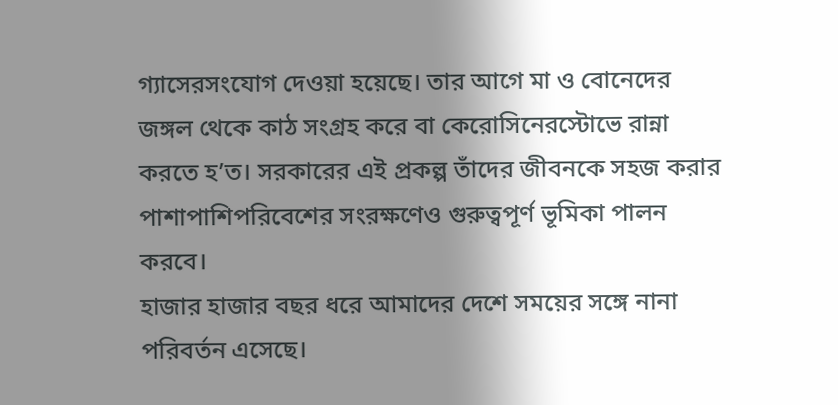গ্যাসেরসংযোগ দেওয়া হয়েছে। তার আগে মা ও বোনেদের জঙ্গল থেকে কাঠ সংগ্রহ করে বা কেরোসিনেরস্টোভে রান্না করতে হ’ত। সরকারের এই প্রকল্প তাঁদের জীবনকে সহজ করার পাশাপাশিপরিবেশের সংরক্ষণেও গুরুত্বপূর্ণ ভূমিকা পালন করবে।
হাজার হাজার বছর ধরে আমাদের দেশে সময়ের সঙ্গে নানা পরিবর্তন এসেছে।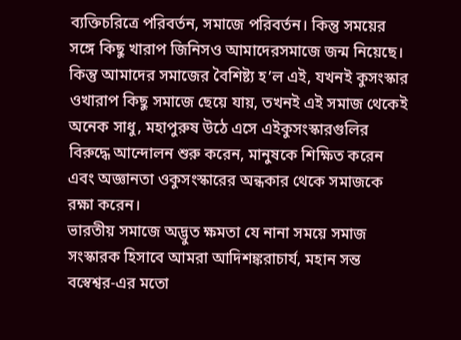ব্যক্তিচরিত্রে পরিবর্তন, সমাজে পরিবর্তন। কিন্তু সময়ের সঙ্গে কিছু খারাপ জিনিসও আমাদেরসমাজে জন্ম নিয়েছে। কিন্তু আমাদের সমাজের বৈশিষ্ট্য হ’ল এই, যখনই কুসংস্কার ওখারাপ কিছু সমাজে ছেয়ে যায়, তখনই এই সমাজ থেকেই অনেক সাধু, মহাপুরুষ উঠে এসে এইকুসংস্কারগুলির বিরুদ্ধে আন্দোলন শুরু করেন, মানুষকে শিক্ষিত করেন এবং অজ্ঞানতা ওকুসংস্কারের অন্ধকার থেকে সমাজকে রক্ষা করেন।
ভারতীয় সমাজে অদ্ভুত ক্ষমতা যে নানা সময়ে সমাজ সংস্কারক হিসাবে আমরা আদিশঙ্করাচার্য, মহান সন্ত বস্বেশ্বর-এর মতো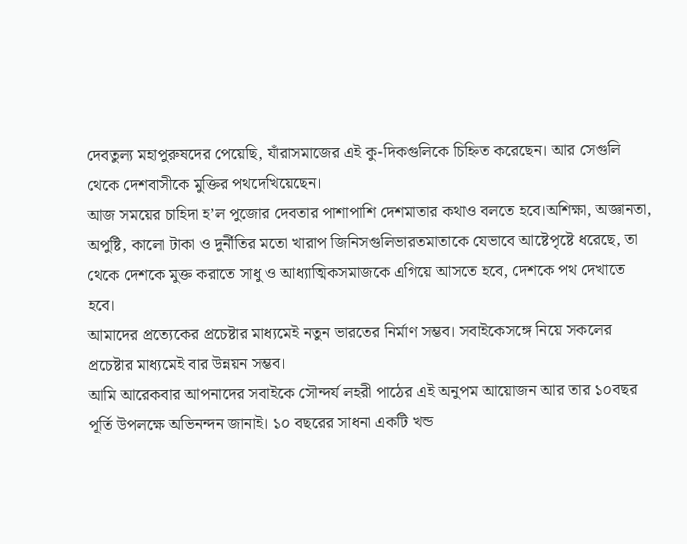দেবতুল্য মহাপুরুষদের পেয়েছি, যাঁরাসমাজের এই কু-দিকগুলিকে চিহ্নিত করেছেন। আর সেগুলি থেকে দেশবাসীকে মুক্তির পথদেখিয়েছেন।
আজ সময়ের চাহিদা হ’ল পুজোর দেবতার পাশাপাশি দেশমাতার কথাও বলতে হবে।অশিক্ষা, অজ্ঞানতা, অপুষ্টি, কালো টাকা ও দুর্নীতির মতো খারাপ জিনিসগুলিভারতমাতাকে যেভাবে আষ্টেপৃষ্টে ধরেছে, তা থেকে দেশকে মুক্ত করাতে সাধু ও আধ্যাত্মিকসমাজকে এগিয়ে আসতে হবে, দেশকে পথ দেখাতে হবে।
আমাদের প্রত্যেকের প্রচেষ্টার মাধ্যমেই নতুন ভারতের নির্মাণ সম্ভব। সবাইকেসঙ্গে নিয়ে সকলের প্রচেষ্টার মাধ্যমেই বার উন্নয়ন সম্ভব।
আমি আরেকবার আপনাদের সবাইকে সৌন্দর্য লহরী পাঠের এই অনুপম আয়োজন আর তার ১০বছর পূর্তি উপলক্ষে অভিনন্দন জানাই। ১০ বছরের সাধনা একটি খন্ড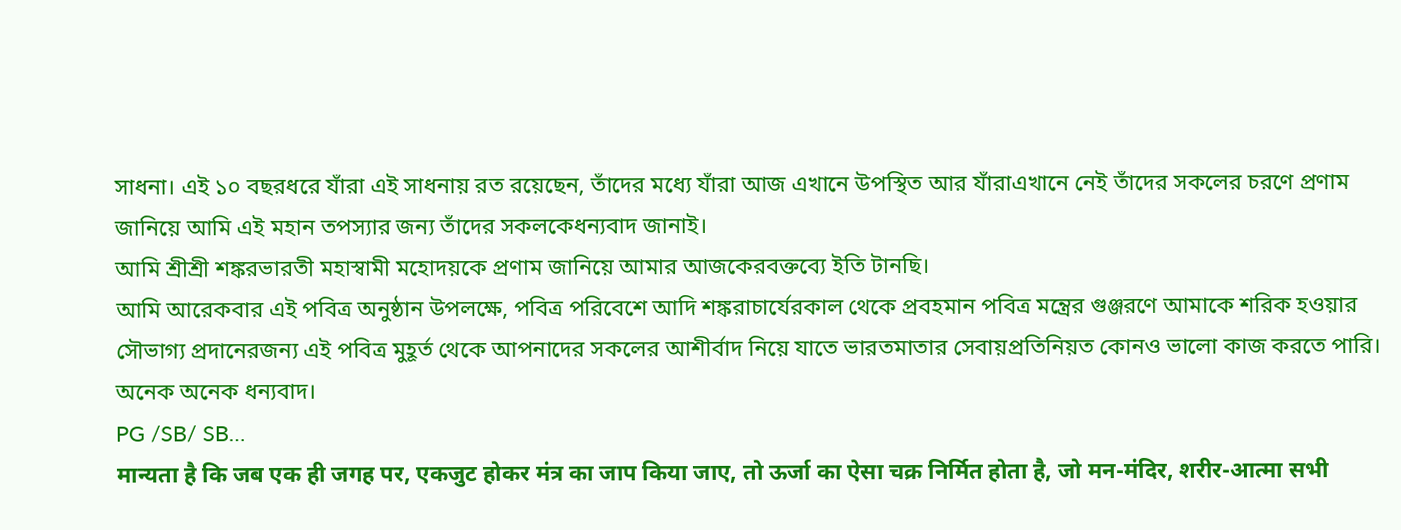সাধনা। এই ১০ বছরধরে যাঁরা এই সাধনায় রত রয়েছেন, তাঁদের মধ্যে যাঁরা আজ এখানে উপস্থিত আর যাঁরাএখানে নেই তাঁদের সকলের চরণে প্রণাম জানিয়ে আমি এই মহান তপস্যার জন্য তাঁদের সকলকেধন্যবাদ জানাই।
আমি শ্রীশ্রী শঙ্করভারতী মহাস্বামী মহোদয়কে প্রণাম জানিয়ে আমার আজকেরবক্তব্যে ইতি টানছি।
আমি আরেকবার এই পবিত্র অনুষ্ঠান উপলক্ষে, পবিত্র পরিবেশে আদি শঙ্করাচার্যেরকাল থেকে প্রবহমান পবিত্র মন্ত্রের গুঞ্জরণে আমাকে শরিক হওয়ার সৌভাগ্য প্রদানেরজন্য এই পবিত্র মুহূর্ত থেকে আপনাদের সকলের আশীর্বাদ নিয়ে যাতে ভারতমাতার সেবায়প্রতিনিয়ত কোনও ভালো কাজ করতে পারি।
অনেক অনেক ধন্যবাদ।
PG /SB/ SB…
मान्यता है कि जब एक ही जगह पर, एकजुट होकर मंत्र का जाप किया जाए, तो ऊर्जा का ऐसा चक्र निर्मित होता है, जो मन-मंदिर, शरीर-आत्मा सभी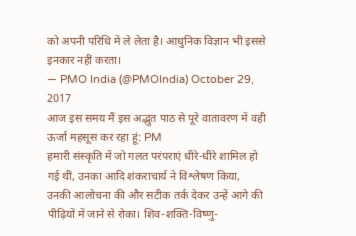को अपनी परिधि में ले लेता है। आधुनिक विज्ञान भी इससे इनकार नहीं करता।
— PMO India (@PMOIndia) October 29, 2017
आज इस समय मैं इस अद्भुत पाठ से पूरे वातावरण में वही ऊर्जा महसूस कर रहा हूं: PM
हमारी संस्कृति में जो गलत परंपराएं धीरे-धीरे शामिल हो गई थीं, उनका आदि शंकराचार्य ने विश्लेषण किया, उनकी आलोचना की और सटीक तर्क देकर उन्हें आगे की पीढ़ियों में जाने से रोका। शिव-शक्ति-विष्णु-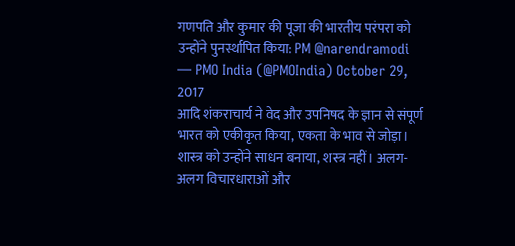गणपति और कुमार की पूजा की भारतीय परंपरा को उन्होंने पुनर्स्थापित किया: PM @narendramodi
— PMO India (@PMOIndia) October 29, 2017
आदि शंकराचार्य ने वेद और उपनिषद के ज्ञान से संपूर्ण भारत को एकीकृत किया, एकता के भाव से जोड़ा। शास्त्र को उन्होंने साधन बनाया, शस्त्र नहीं। अलग-अलग विचारधाराओं और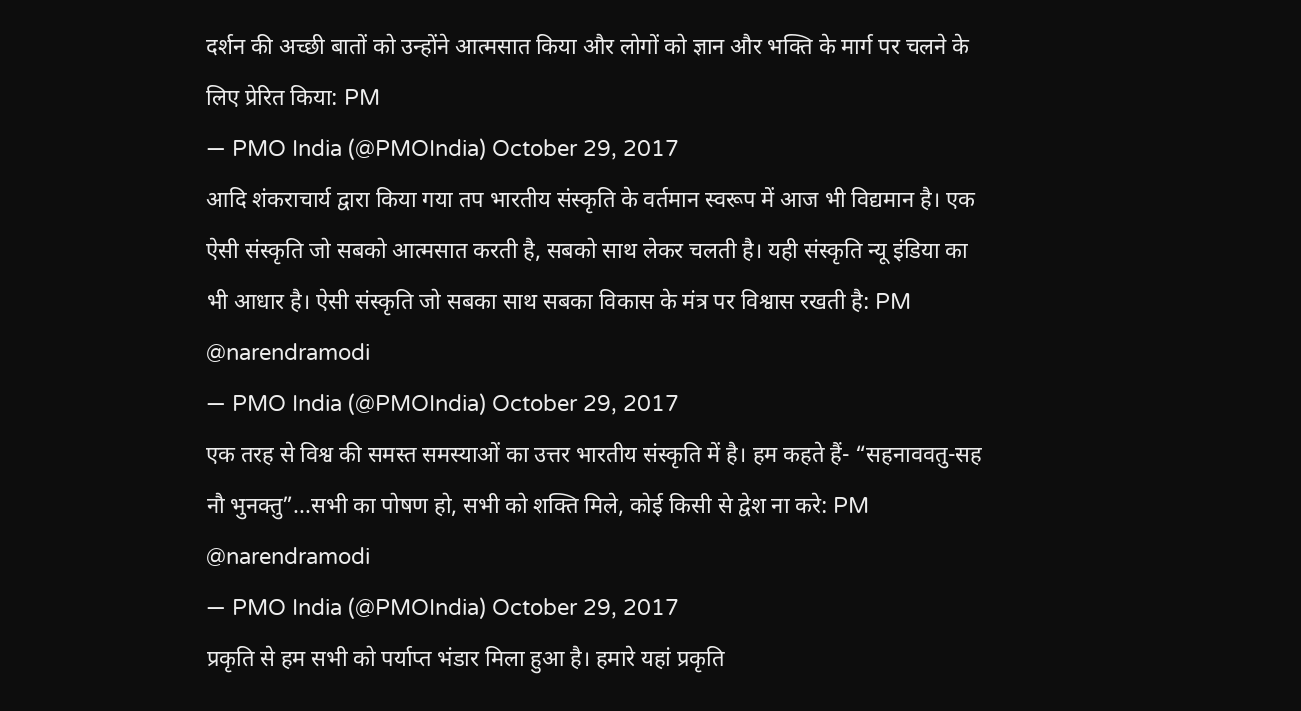दर्शन की अच्छी बातों को उन्होंने आत्मसात किया और लोगों को ज्ञान और भक्ति के मार्ग पर चलने के लिए प्रेरित किया: PM
— PMO India (@PMOIndia) October 29, 2017
आदि शंकराचार्य द्वारा किया गया तप भारतीय संस्कृति के वर्तमान स्वरूप में आज भी विद्यमान है। एक ऐसी संस्कृति जो सबको आत्मसात करती है, सबको साथ लेकर चलती है। यही संस्कृति न्यू इंडिया का भी आधार है। ऐसी संस्कृति जो सबका साथ सबका विकास के मंत्र पर विश्वास रखती है: PM @narendramodi
— PMO India (@PMOIndia) October 29, 2017
एक तरह से विश्व की समस्त समस्याओं का उत्तर भारतीय संस्कृति में है। हम कहते हैं- “सहनाववतु-सह नौ भुनक्तु”...सभी का पोषण हो, सभी को शक्ति मिले, कोई किसी से द्वेश ना करे: PM @narendramodi
— PMO India (@PMOIndia) October 29, 2017
प्रकृति से हम सभी को पर्याप्त भंडार मिला हुआ है। हमारे यहां प्रकृति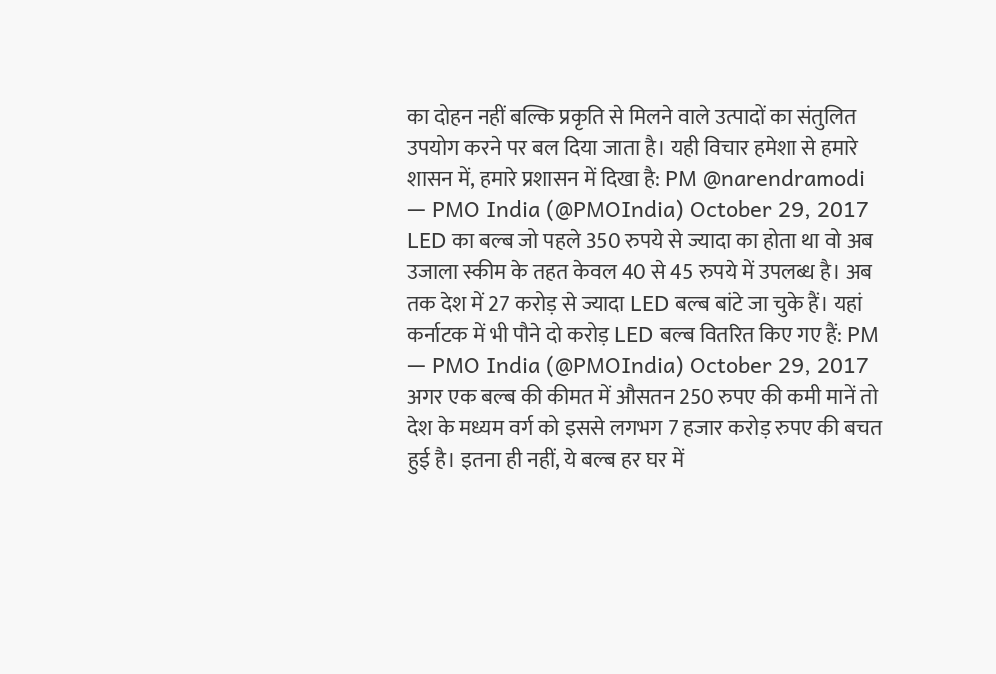का दोहन नहीं बल्कि प्रकृति से मिलने वाले उत्पादों का संतुलित उपयोग करने पर बल दिया जाता है। यही विचार हमेशा से हमारे शासन में, हमारे प्रशासन में दिखा है: PM @narendramodi
— PMO India (@PMOIndia) October 29, 2017
LED का बल्ब जो पहले 350 रुपये से ज्यादा का होता था वो अब उजाला स्कीम के तहत केवल 40 से 45 रुपये में उपलब्ध है। अब तक देश में 27 करोड़ से ज्यादा LED बल्ब बांटे जा चुके हैं। यहां कर्नाटक में भी पौने दो करोड़ LED बल्ब वितरित किए गए हैं: PM
— PMO India (@PMOIndia) October 29, 2017
अगर एक बल्ब की कीमत में औसतन 250 रुपए की कमी मानें तो देश के मध्यम वर्ग को इससे लगभग 7 हजार करोड़ रुपए की बचत हुई है। इतना ही नहीं, ये बल्ब हर घर में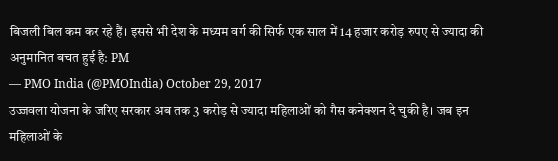बिजली बिल कम कर रहे हैं। इससे भी देश के मध्यम वर्ग की सिर्फ एक साल में 14 हजार करोड़ रुपए से ज्यादा की अनुमानित बचत हुई है: PM
— PMO India (@PMOIndia) October 29, 2017
उज्जवला योजना के जरिए सरकार अब तक 3 करोड़ से ज्यादा महिलाओं को गैस कनेक्शन दे चुकी है। जब इन महिलाओं के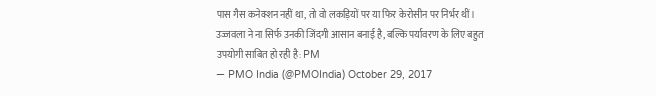पास गैस कनेक्शन नहीं था, तो वो लकड़ियों पर या फिर केरोसीन पर निर्भर थीं। उज्जवला ने ना सिर्फ उनकी जिंदगी आसान बनाई है, बल्कि पर्यावरण के लिए बहुत उपयोगी साबित हो रही है: PM
— PMO India (@PMOIndia) October 29, 2017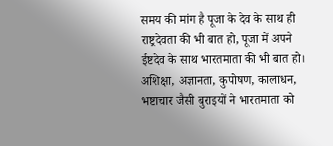समय की मांग है पूजा के देव के साथ ही राष्ट्रदेवता की भी बात हो, पूजा में अपने ईष्टदेव के साथ भारतमाता की भी बात हो। अशिक्षा, अज्ञानता, कुपोषण, कालाधन, भष्टाचार जैसी बुराइयों ने भारतमाता को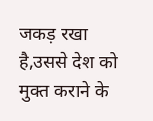जकड़ रखा है,उससे देश को मुक्त कराने के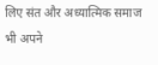लिए संत और अध्यात्मिक समाज भी अपने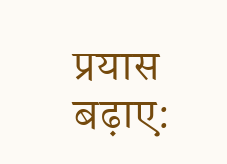प्रयास बढ़ाए: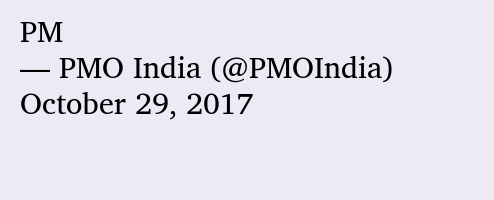PM
— PMO India (@PMOIndia) October 29, 2017